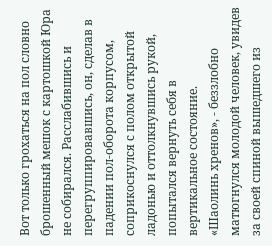Вот только грохаться на пол словно брошенный мешок с картошкой Юра не собирался. Расслабившись и перегруппировавшись, он, сделав в падении пол-оборота корпусом, соприкоснулся с полом открытой ладонью и оттолкнувшись рукой, попытался вернуть себя в вертикальное состояние.
«Шаолинь хренов», - беззлобно матюгнулся молодой человек, увидев за своей спиной вышедшего из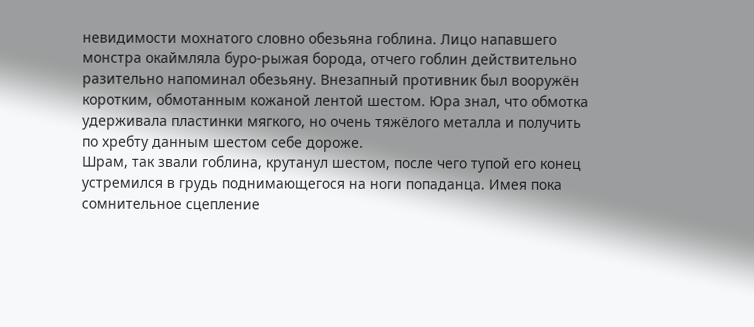невидимости мохнатого словно обезьяна гоблина. Лицо напавшего монстра окаймляла буро-рыжая борода, отчего гоблин действительно разительно напоминал обезьяну. Внезапный противник был вооружён коротким, обмотанным кожаной лентой шестом. Юра знал, что обмотка удерживала пластинки мягкого, но очень тяжёлого металла и получить по хребту данным шестом себе дороже.
Шрам, так звали гоблина, крутанул шестом, после чего тупой его конец устремился в грудь поднимающегося на ноги попаданца. Имея пока сомнительное сцепление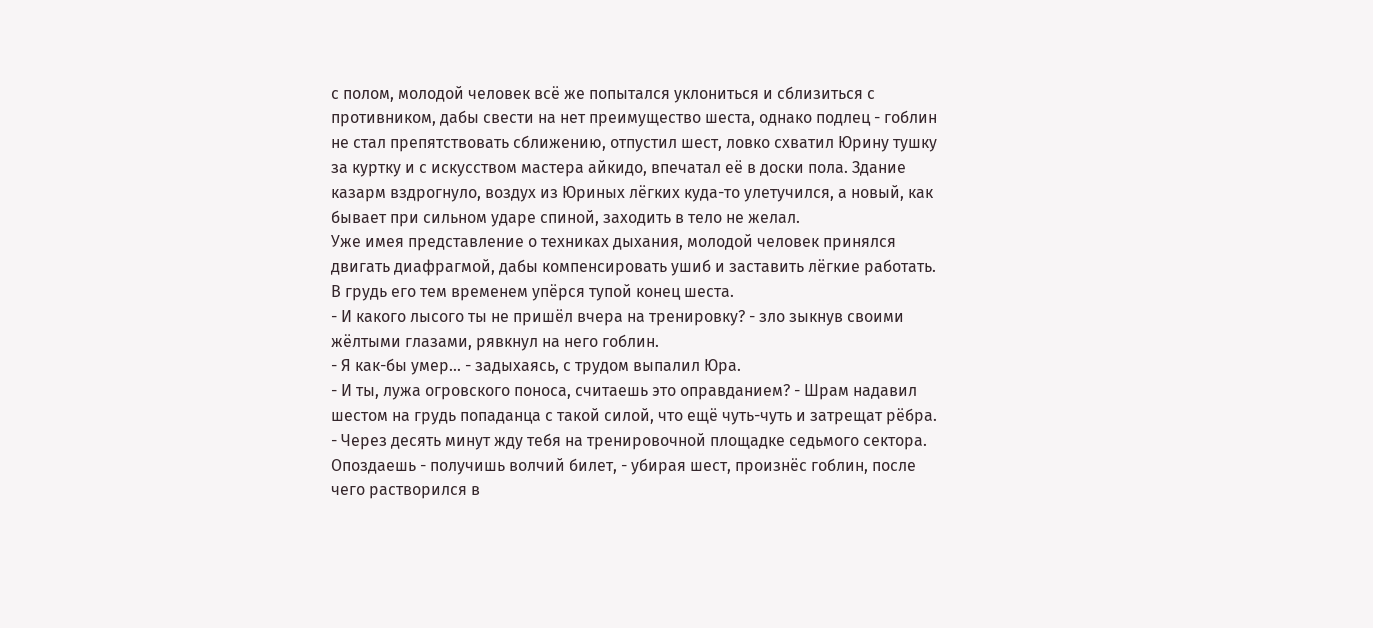с полом, молодой человек всё же попытался уклониться и сблизиться с противником, дабы свести на нет преимущество шеста, однако подлец - гоблин не стал препятствовать сближению, отпустил шест, ловко схватил Юрину тушку за куртку и с искусством мастера айкидо, впечатал её в доски пола. Здание казарм вздрогнуло, воздух из Юриных лёгких куда-то улетучился, а новый, как бывает при сильном ударе спиной, заходить в тело не желал.
Уже имея представление о техниках дыхания, молодой человек принялся двигать диафрагмой, дабы компенсировать ушиб и заставить лёгкие работать. В грудь его тем временем упёрся тупой конец шеста.
- И какого лысого ты не пришёл вчера на тренировку? - зло зыкнув своими жёлтыми глазами, рявкнул на него гоблин.
- Я как-бы умер... - задыхаясь, с трудом выпалил Юра.
- И ты, лужа огровского поноса, считаешь это оправданием? - Шрам надавил шестом на грудь попаданца с такой силой, что ещё чуть-чуть и затрещат рёбра.
- Через десять минут жду тебя на тренировочной площадке седьмого сектора. Опоздаешь - получишь волчий билет, - убирая шест, произнёс гоблин, после чего растворился в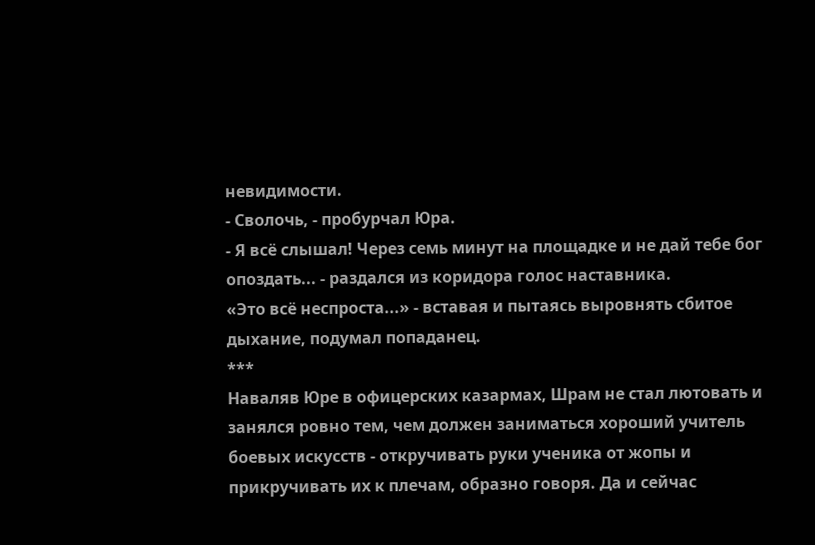невидимости.
- Сволочь, - пробурчал Юра.
- Я всё слышал! Через семь минут на площадке и не дай тебе бог опоздать... - раздался из коридора голос наставника.
«Это всё неспроста...» - вставая и пытаясь выровнять сбитое дыхание, подумал попаданец.
***
Наваляв Юре в офицерских казармах, Шрам не стал лютовать и занялся ровно тем, чем должен заниматься хороший учитель боевых искусств - откручивать руки ученика от жопы и прикручивать их к плечам, образно говоря. Да и сейчас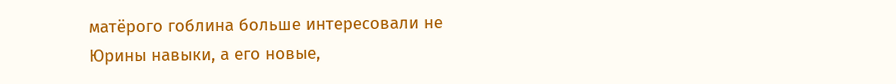матёрого гоблина больше интересовали не Юрины навыки, а его новые,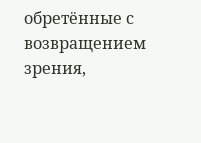обретённые с возвращением зрения,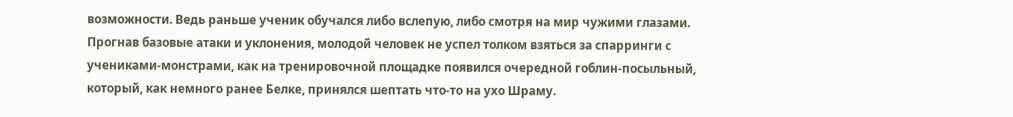возможности. Ведь раньше ученик обучался либо вслепую, либо смотря на мир чужими глазами.
Прогнав базовые атаки и уклонения, молодой человек не успел толком взяться за спарринги с учениками-монстрами, как на тренировочной площадке появился очередной гоблин-посыльный, который, как немного ранее Белке, принялся шептать что-то на ухо Шраму.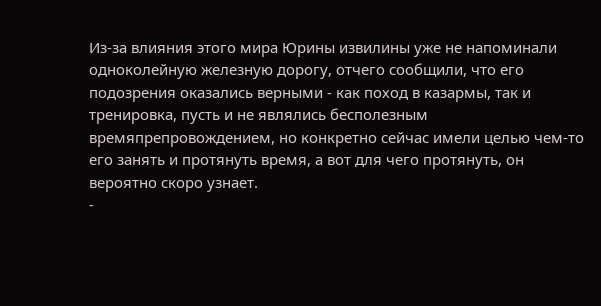Из-за влияния этого мира Юрины извилины уже не напоминали одноколейную железную дорогу, отчего сообщили, что его подозрения оказались верными - как поход в казармы, так и тренировка, пусть и не являлись бесполезным времяпрепровождением, но конкретно сейчас имели целью чем-то его занять и протянуть время, а вот для чего протянуть, он вероятно скоро узнает.
-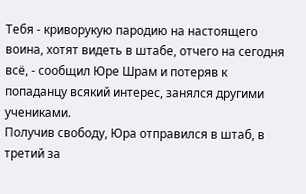Тебя - криворукую пародию на настоящего воина, хотят видеть в штабе, отчего на сегодня всё, - сообщил Юре Шрам и потеряв к попаданцу всякий интерес, занялся другими учениками.
Получив свободу, Юра отправился в штаб, в третий за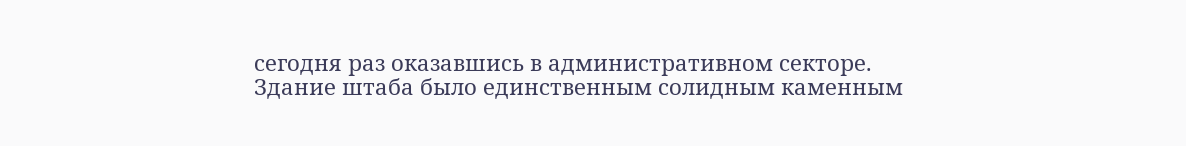сегодня раз оказавшись в административном секторе.
Здание штаба было единственным солидным каменным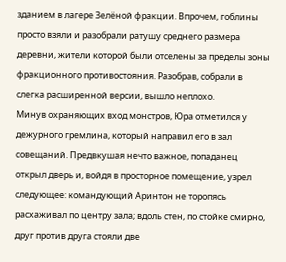зданием в лагере Зелёной фракции. Впрочем, гоблины просто взяли и разобрали ратушу среднего размера деревни, жители которой были отселены за пределы зоны фракционного противостояния. Разобрав, собрали в слегка расширенной версии, вышло неплохо.
Минув охраняющих вход монстров, Юра отметился у дежурного гремлина, который направил его в зал совещаний. Предвкушая нечто важное, попаданец открыл дверь и, войдя в просторное помещение, узрел следующее: командующий Аринтон не торопясь расхаживал по центру зала; вдоль стен, по стойке смирно, друг против друга стояли две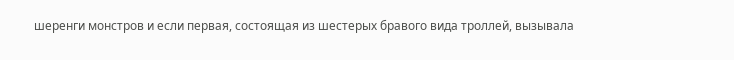шеренги монстров и если первая, состоящая из шестерых бравого вида троллей, вызывала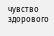чувство здорового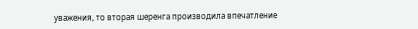уважения, то вторая шеренга производила впечатление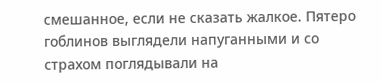смешанное, если не сказать жалкое. Пятеро гоблинов выглядели напуганными и со страхом поглядывали на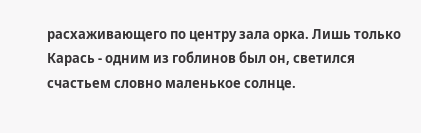расхаживающего по центру зала орка. Лишь только Карась - одним из гоблинов был он, светился счастьем словно маленькое солнце.